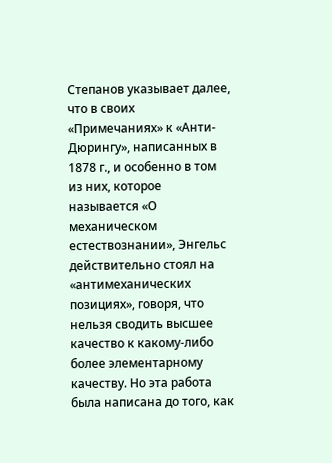Степанов указывает далее, что в своих «Примечаниях» к «Анти-Дюрингу», написанных в 1878 г., и особенно в том из них, которое называется «О механическом естествознании», Энгельс действительно стоял на «антимеханических позициях», говоря, что нельзя сводить высшее качество к какому-либо более элементарному качеству. Но эта работа была написана до того, как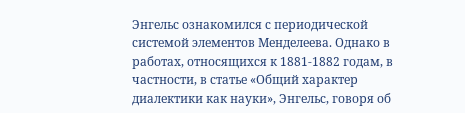Энгельс ознакомился с периодической системой элементов Менделеева. Однако в работах, относящихся к 1881-1882 годам, в частности, в статье «Общий характер диалектики как науки», Энгельс, говоря об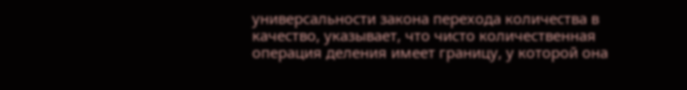универсальности закона перехода количества в качество, указывает, что чисто количественная операция деления имеет границу, у которой она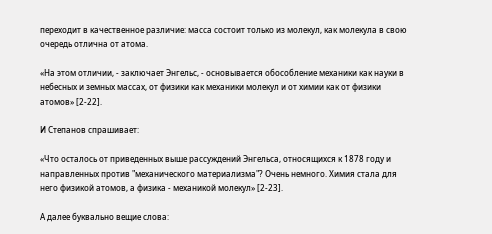переходит в качественное различие: масса состоит только из молекул, как молекула в свою очередь отлична от атома.

«На этом отличии, - заключает Энгельс, - основывается обособление механики как науки в небесных и земных массах, от физики как механики молекул и от химии как от физики атомов» [2-22].

И Степанов спрашивает:

«Что осталось от приведенных выше рассуждений Энгельса, относящихся к 1878 году и направленных против "механического материализма"? Очень немного. Химия стала для него физикой атомов, а физика - механикой молекул» [2-23].

А далее буквально вещие слова: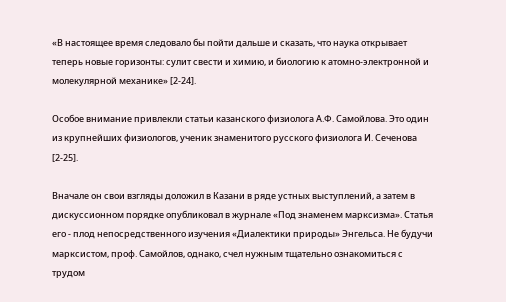«В настоящее время следовало бы пойти дальше и сказать, что наука открывает теперь новые горизонты: сулит свести и химию, и биологию к атомно-электронной и молекулярной механике» [2-24].

Особое внимание привлекли статьи казанского физиолога А.Ф. Самойлова. Это один из крупнейших физиологов, ученик знаменитого русского физиолога И. Сеченова [2-25].

Вначале он свои взгляды доложил в Казани в ряде устных выступлений, а затем в дискуссионном порядке опубликовал в журнале «Под знаменем марксизма». Статья его - плод непосредственного изучения «Диалектики природы» Энгельса. Не будучи марксистом, проф. Самойлов, однако, счел нужным тщательно ознакомиться с трудом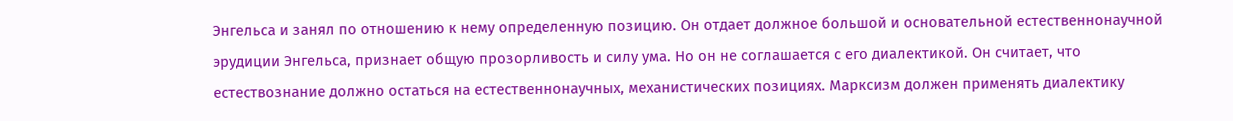Энгельса и занял по отношению к нему определенную позицию. Он отдает должное большой и основательной естественнонаучной эрудиции Энгельса, признает общую прозорливость и силу ума. Но он не соглашается с его диалектикой. Он считает, что естествознание должно остаться на естественнонаучных, механистических позициях. Марксизм должен применять диалектику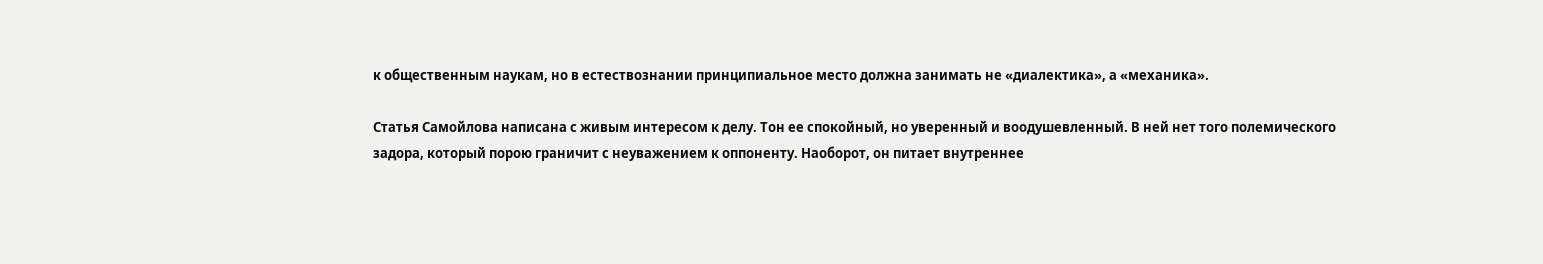к общественным наукам, но в естествознании принципиальное место должна занимать не «диалектика», а «механика».

Статья Самойлова написана с живым интересом к делу. Тон ее спокойный, но уверенный и воодушевленный. В ней нет того полемического задора, который порою граничит с неуважением к оппоненту. Наоборот, он питает внутреннее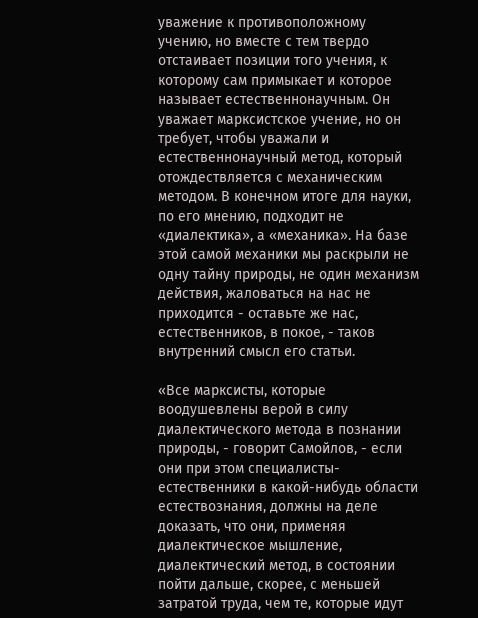уважение к противоположному учению, но вместе с тем твердо отстаивает позиции того учения, к которому сам примыкает и которое называет естественнонаучным. Он уважает марксистское учение, но он требует, чтобы уважали и естественнонаучный метод, который отождествляется с механическим методом. В конечном итоге для науки, по его мнению, подходит не «диалектика», а «механика». На базе этой самой механики мы раскрыли не одну тайну природы, не один механизм действия, жаловаться на нас не приходится - оставьте же нас, естественников, в покое, - таков внутренний смысл его статьи.

«Все марксисты, которые воодушевлены верой в силу диалектического метода в познании природы, - говорит Самойлов, - если они при этом специалисты-естественники в какой-нибудь области естествознания, должны на деле доказать, что они, применяя диалектическое мышление, диалектический метод, в состоянии пойти дальше, скорее, с меньшей затратой труда, чем те, которые идут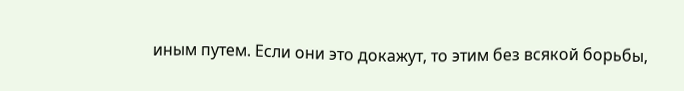иным путем. Если они это докажут, то этим без всякой борьбы,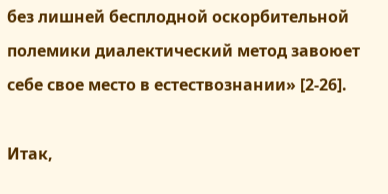без лишней бесплодной оскорбительной полемики диалектический метод завоюет себе свое место в естествознании» [2-26].

Итак,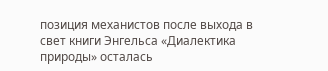позиция механистов после выхода в свет книги Энгельса «Диалектика природы» осталась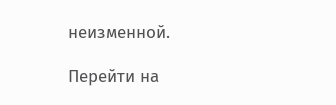неизменной.

Перейти на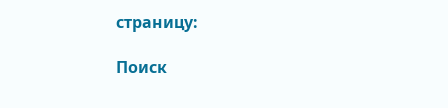страницу:

Поиск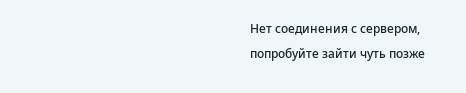Нет соединения с сервером, попробуйте зайти чуть позже